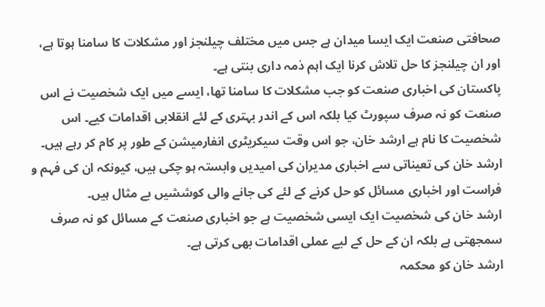صحافتی صنعت ایک ایسا میدان ہے جس میں مختلف چیلنجز اور مشکلات کا سامنا ہوتا ہے، اور ان چیلنجز کا حل تلاش کرنا ایک اہم ذمہ داری بنتی ہے۔
پاکستان کی اخباری صنعت کو جب مشکلات کا سامنا تھا، ایسے میں ایک شخصیت نے اس صنعت کو نہ صرف سپورٹ کیا بلکہ اس کے اندر بہتری کے لئے انقلابی اقدامات کیے۔ اس شخصیت کا نام ہے ارشد خان، جو اس وقت سیکریٹری انفارمیشن کے طور پر کام کر رہے ہیں۔
ارشد خان کی تعیناتی سے اخباری مدیران کی امیدیں وابستہ ہو چکی ہیں، کیونکہ ان کی فہم و فراست اور اخباری مسائل کو حل کرنے کے لئے کی جانے والی کوششیں بے مثال ہیں۔
ارشد خان کی شخصیت ایک ایسی شخصیت ہے جو اخباری صنعت کے مسائل کو نہ صرف سمجھتی ہے بلکہ ان کے حل کے لیے عملی اقدامات بھی کرتی ہے۔
ارشد خان کو محکمہ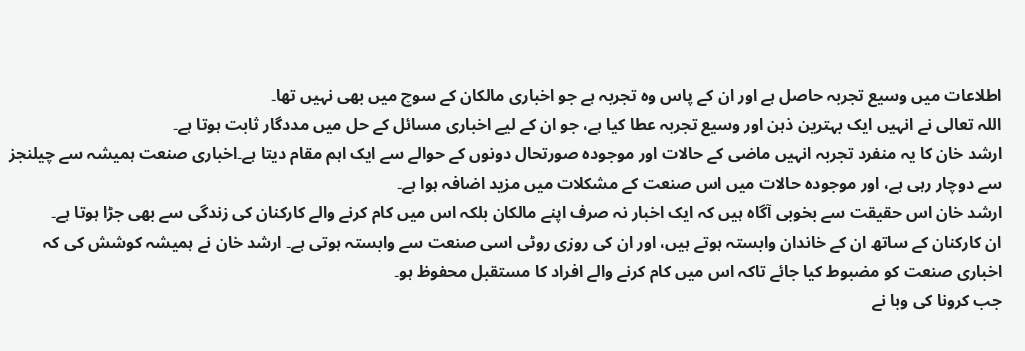اطلاعات میں وسیع تجربہ حاصل ہے اور ان کے پاس وہ تجربہ ہے جو اخباری مالکان کے سوچ میں بھی نہیں تھا۔
اللہ تعالی نے انہیں ایک بہترین ذہن اور وسیع تجربہ عطا کیا ہے، جو ان کے لیے اخباری مسائل کے حل میں مددگار ثابت ہوتا ہے۔
ارشد خان کا یہ منفرد تجربہ انہیں ماضی کے حالات اور موجودہ صورتحال دونوں کے حوالے سے ایک اہم مقام دیتا ہے۔اخباری صنعت ہمیشہ سے چیلنجز سے دوچار رہی ہے، اور موجودہ حالات میں اس صنعت کے مشکلات میں مزید اضافہ ہوا ہے۔
ارشد خان اس حقیقت سے بخوبی آگاہ ہیں کہ ایک اخبار نہ صرف اپنے مالکان بلکہ اس میں کام کرنے والے کارکنان کی زندگی سے بھی جڑا ہوتا ہے۔
ان کارکنان کے ساتھ ان کے خاندان وابستہ ہوتے ہیں، اور ان کی روزی روٹی اسی صنعت سے وابستہ ہوتی ہے۔ ارشد خان نے ہمیشہ کوشش کی کہ اخباری صنعت کو مضبوط کیا جائے تاکہ اس میں کام کرنے والے افراد کا مستقبل محفوظ ہو۔
جب کرونا کی وبا نے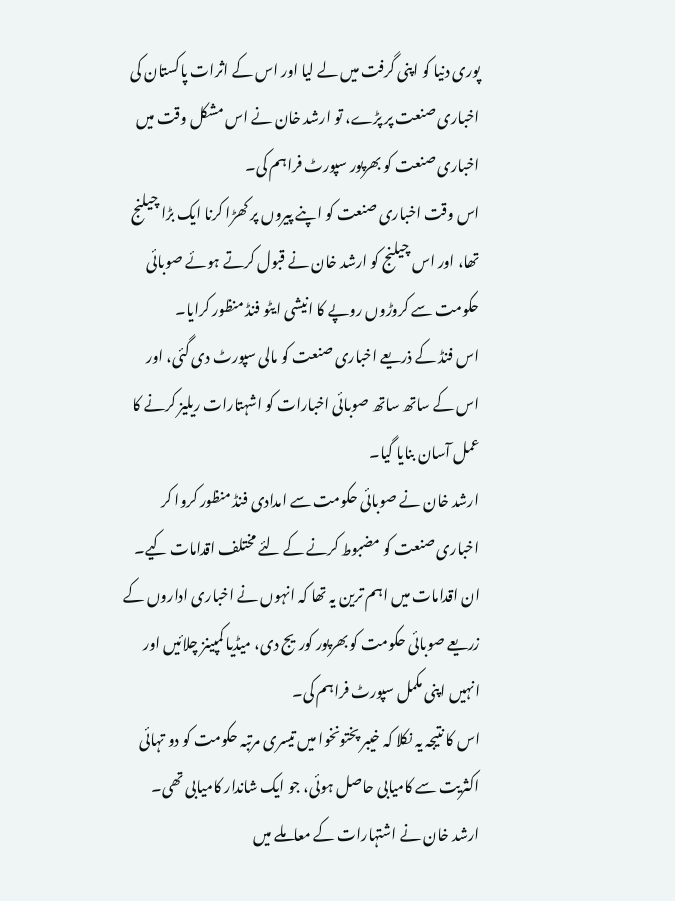پوری دنیا کو اپنی گرفت میں لے لیا اور اس کے اثرات پاکستان کی اخباری صنعت پر پڑے، تو ارشد خان نے اس مشکل وقت میں اخباری صنعت کو بھرپور سپورٹ فراہم کی۔
اس وقت اخباری صنعت کو اپنے پیروں پر کھڑا کرنا ایک بڑا چیلنج تھا، اور اس چیلنج کو ارشد خان نے قبول کرتے ہوئے صوبائی حکومت سے کروڑوں روپے کا انیشی ایٹو فنڈ منظور کرایا۔
اس فنڈ کے ذریعے اخباری صنعت کو مالی سپورٹ دی گئی، اور اس کے ساتھ ساتھ صوبائی اخبارات کو اشہتارات ریلیز کرنے کا عمل آسان بنایا گیا۔
ارشد خان نے صوبائی حکومت سے امدادی فنڈ منظور کروا کر اخباری صنعت کو مضبوط کرنے کے لئے مختلف اقدامات کیے۔
ان اقدامات میں اہم ترین یہ تھا کہ انہوں نے اخباری اداروں کے زریعے صوبائی حکومت کو بھرپور کوریج دی، میڈیا کمپینز چلائیں اور انہیں اپنی مکمل سپورٹ فراہم کی۔
اس کا نتیجہ یہ نکلا کہ خیبر پختونخوا میں تیسری مرتبہ حکومت کو دو تہائی اکثریت سے کامیابی حاصل ہوئی، جو ایک شاندار کامیابی تھی۔
ارشد خان نے اشتہارات کے معاملے میں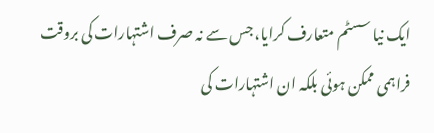ایک نیا سسٹم متعارف کرایا، جس سے نہ صرف اشتہارات کی بروقت فراہمی ممکن ہوئی بلکہ ان اشتہارات کی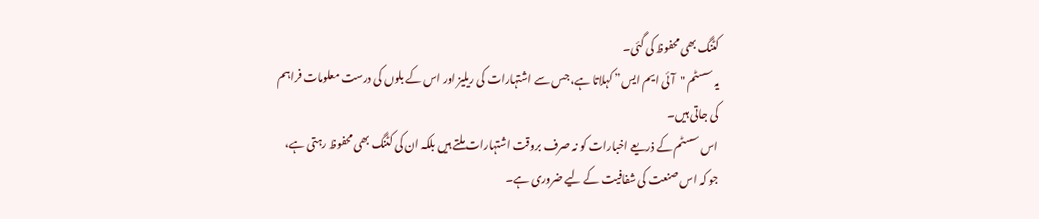کٹنگ بھی محفوظ کی گئی۔
یہ سسٹم "آئی ایم ایس” کہلاتا ہے، جس سے اشتہارات کی ریلیز اور اس کے بلوں کی درست معلومات فراہم کی جاتی ہیں۔
اس سسٹم کے ذریعے اخبارات کو نہ صرف بروقت اشتہارات ملتے ہیں بلکہ ان کی کٹنگ بھی محفوظ رہتی ہے، جو کہ اس صنعت کی شفافیت کے لیے ضروری ہے۔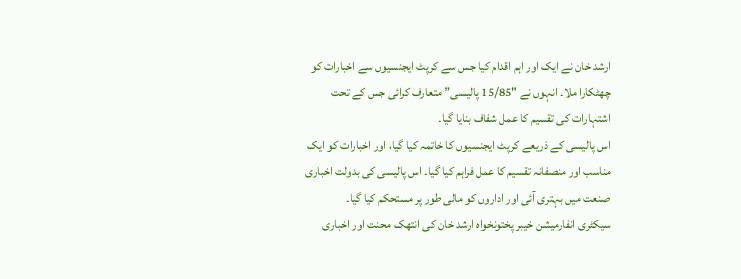ارشد خان نے ایک اور اہم اقدام کیا جس سے کرپٹ ایجنسیوں سے اخبارات کو چھٹکارا ملا۔ انہوں نے "15/85 پالیسی” متعارف کرائی جس کے تحت اشتہارات کی تقسیم کا عمل شفاف بنایا گیا۔
اس پالیسی کے ذریعے کرپٹ ایجنسیوں کا خاتمہ کیا گیا، اور اخبارات کو ایک مناسب اور منصفانہ تقسیم کا عمل فراہم کیا گیا۔ اس پالیسی کی بدولت اخباری صنعت میں بہتری آئی اور اداروں کو مالی طور پر مستحکم کیا گیا۔
سیکٹری انفارمیشن خیبر پختونخواه ارشد خان کی انتھک محنت اور اخباری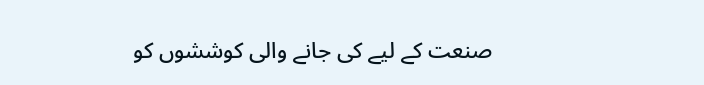صنعت کے لیے کی جانے والی کوششوں کو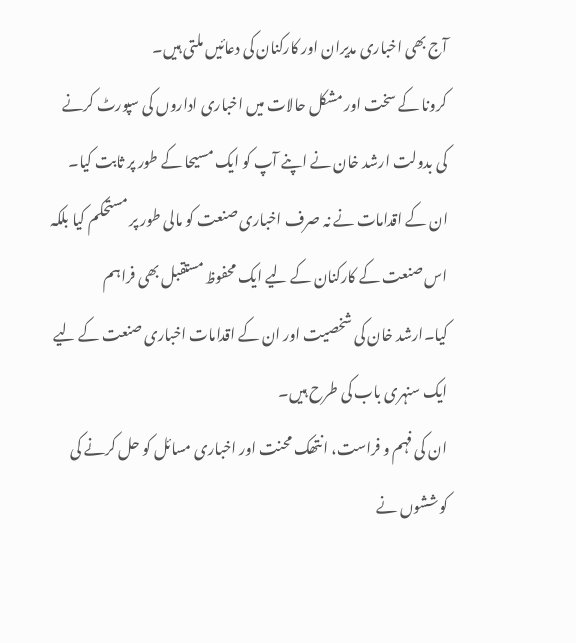آج بھی اخباری مدیران اور کارکنان کی دعائیں ملتی ہیں۔
کرونا کے سخت اور مشکل حالات میں اخباری اداروں کی سپورٹ کرنے کی بدولت ارشد خان نے اپنے آپ کو ایک مسیحا کے طور پر ثابت کیا۔
ان کے اقدامات نے نہ صرف اخباری صنعت کو مالی طور پر مستحکم کیا بلکہ اس صنعت کے کارکنان کے لیے ایک محفوظ مستقبل بھی فراہم کیا۔ارشد خان کی شخصیت اور ان کے اقدامات اخباری صنعت کے لیے ایک سنہری باب کی طرح ہیں۔
ان کی فہم و فراست، انتھک محنت اور اخباری مسائل کو حل کرنے کی کوششوں نے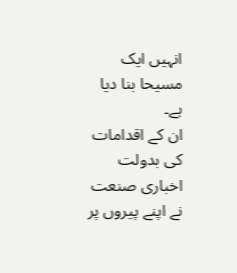انہیں ایک مسیحا بنا دیا ہے۔
ان کے اقدامات کی بدولت اخباری صنعت نے اپنے پیروں پر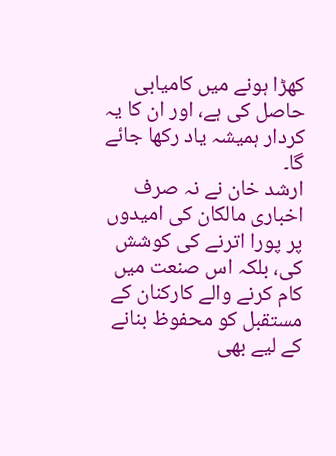کھڑا ہونے میں کامیابی حاصل کی ہے، اور ان کا یہ کردار ہمیشہ یاد رکھا جائے گا۔
ارشد خان نے نہ صرف اخباری مالکان کی امیدوں پر پورا اترنے کی کوشش کی، بلکہ اس صنعت میں کام کرنے والے کارکنان کے مستقبل کو محفوظ بنانے کے لیے بھی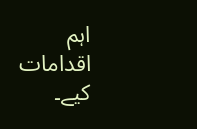اہم اقدامات کیے۔